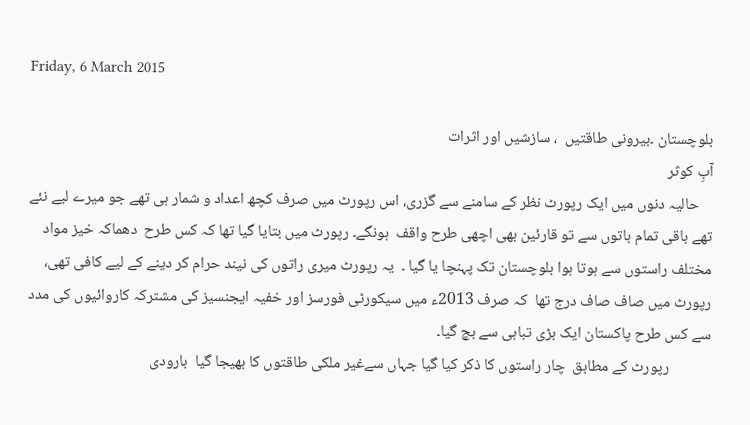Friday, 6 March 2015

بلوچستان ۔بیرونی طاقتیں  ، سازشیں اور اثرات
آبِ کوثر
    حالیہ دنوں میں ایک رپورٹ نظر کے سامنے سے گزری، اس رپورٹ میں صرف کچھ اعداد و شمار ہی تھے جو میرے لیے نئے تھے باقی تمام باتوں سے تو قارئین بھی اچھی طرح واقف  ہونگے۔ رپورٹ میں بتایا گیا تھا کہ کس طرح  دھماکہ خیز مواد مختلف راستوں سے ہوتا ہوا بلوچستان تک پہنچا یا گیا ۔  یہ رپورٹ میری راتوں کی نیند حرام کر دینے کے لیے کافی تھی، رپورٹ میں صاف صاف درج تھا  کہ صرف 2013ء میں سیکورٹی فورسز اور خفیہ ایجنسیز کی مشترکہ کاروائیوں کی مدد سے کس طرح پاکستان ایک بڑی تباہی سے بچ گیا۔
            رپورٹ کے مطابق  چار راستوں کا ذکر کیا گیا جہاں سےغیر ملکی طاقتوں کا بھیجا گیا  بارودی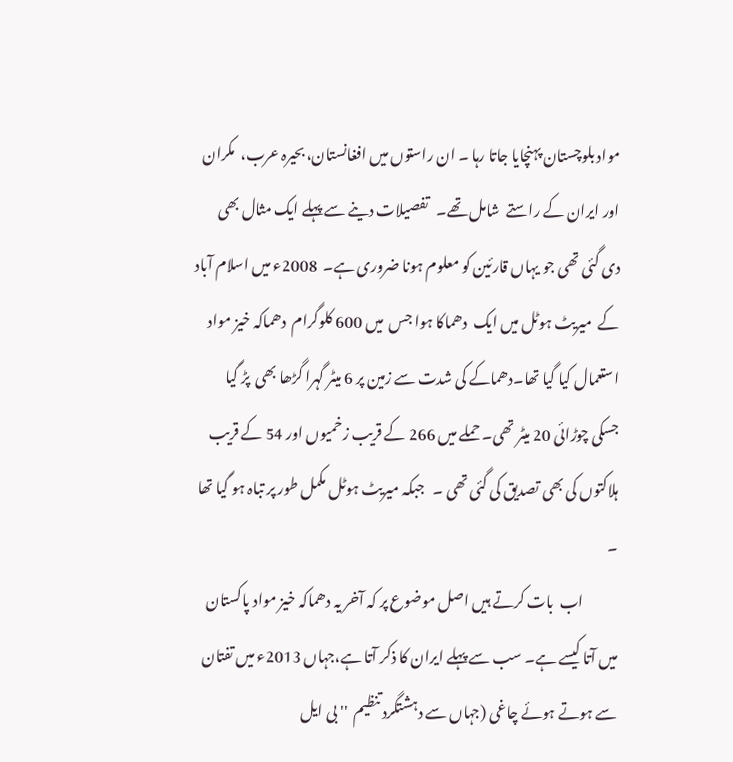مواد بلوچستان پہنچایا جاتا رہا ۔ ان راستوں میں افغانستان، بحیرہ عرب،  مکران اور ایران کے راستے  شامل تھے۔   تفصیلات دینے سے پہلے ایک مثال بھی دی گئی تھی جو یہاں قارئین کو معلوم ہونا ضروری ہے۔  2008ء میں اسلام آباد کے  میریٹ ہوٹل میں ایک  دھماکا ہوا جس  میں 600 کلوگرام  دھماکہ خیز مواد استعمال کیا گیا تھا۔دھماکے کی شدت سے زمین پر 6 میٹر گہرا گڑھا بھی  پڑ گیا  جسکی چوڑائی 20 میٹر تھی۔ حملے میں 266 کے قریب زخمیوں اور 54 کے قریب ہلاکتوں کی بھی تصدیق کی گئی تھی ۔   جبکہ میریٹ ہوٹل مکمل طور پر تباہ ہو گیا تھا ۔
            اب  بات کرتے ہیں اصل موضوع پر کہ آخر یہ دھماکہ خیز مواد پاکستان میں آتا کیسے ہے۔ سب سے پہلے ایران کا ذکر آتا ہے،جہاں 2013ء میں تفتان سے ہوتے ہوئے چاغی (جہاں سے دہشتگرد تنظیم  '' بی ایل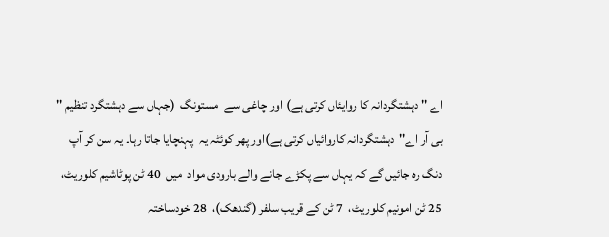اے '' دہشتگردانہ کا روایئاں کرتی ہے) اور چاغی سے  مستونگ  (جہاں سے دہشتگرد تنظیم '' بی آر اے''دہشتگردانہ کاروائیاں کرتی ہے)اور پھر کوئٹہ یہ  پہنچایا جاتا رہا۔ یہ سن کر آپ دنگ رہ جائیں گے کہ یہاں سے پکڑے جانے والے بارودی مواد  میں  40 ٹن پوٹاشیم کلوریٹ،  25 ٹن امونیم کلوریٹ،  7 ٹن کے قریب سلفر (گندھک)،  28 خودساختہ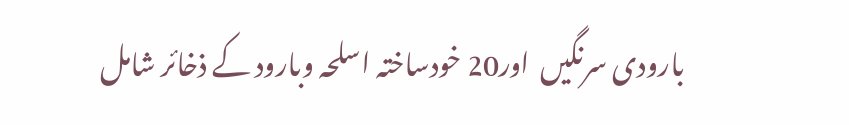بارودی سرنگیں  اور20 خودساختہ اسلحہ وبارود کے ذخائر شامل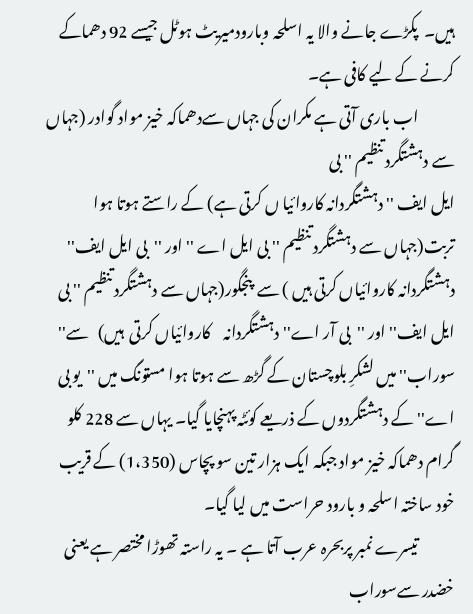ہیں۔  پکڑے جانے والا یہ اسلحہ وبارودمیریٹ ہوٹل جیسے 92 دھماکے کرنے کے لیے کافی ہے۔
            اب باری آتی ہے مکران کی جہاں سےدھماکہ خیز مواد گوادر (جہاں سے دہشتگرد تنظیم '' بی
ایل ایف '' دہشتگردانہ کاروائیا ں کرتی ہے) کے راستے ہوتا ہوا تربت(جہاں سے دہشتگرد تنظیم '' بی ایل اے '' اور ''بی ایل ایف'' دہشتگردانہ کاروائیاں کرتی ہیں ) سے  پنجگور(جہاں سے دہشتگرد تنظیم '' بی ایل ایف'' اور ''بی آر اے'' دہشتگردانہ    کاروائیاں کرتی  ہیں)   سے'' سوراب'' میں لشکرِ بلوچستان کے گڑھ سے ہوتا ہوا مستونگ میں ''یو بی اے'' کے دہشتگردوں کے ذریعے کوئٹہ پہنچایا گیا۔ یہاں سے 228 کلو گرام دھماکہ خیز مواد جبکہ ایک ہزار تین سو پچاس (1،350) کے قریب  خود ساختہ اسلحہ و بارود حراست میں لیا گیا۔
            تیسرے نمبر پربحرہ عرب آتا ہے ۔ یہ راستہ تھوڑا مختصر ہے یعنی خضدر سےسوراب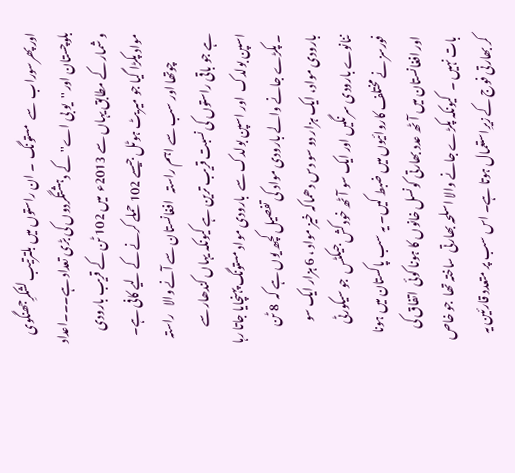اور پھرسوراب  سے  مستونگ  ۔ ان راستوں میں بلترتیب لشکرِجھنگوی بلوچستان اور ''یو بی اے''کے دہشتگردوں کی بڑی تعداد ہے۔۔۔اعداد و شمار کے مطابق یہاں سے 2013ء  میں 102 ٹن کے قریب بارودی مواد پکڑا گیا جو میریٹ ہوٹل جیسے 102 حملے کرنے کے لیے کافی ہے۔
            چوتھا اور سب سے اہم راستہ   افغانستان سے آنے والا   راستہ  ہے جو باقی راستوں کی نسبت قریب ترین ہے کیونکہ یہاں کندھار سے اسپن بولدک  اور اسپن بولدک سے  بارودی مواد مستونگ پہنچایا جاتا رہا ۔ پکڑے جانے والے بارودی مواد کی تفصیل کچھ یوں ہے کہ  8 ٹن بارودی مواد، ایک ہزار دو سو دس دھماکہ خیز مواد ، 6 ہزار ایک سو ننانوے بارودی سرنگیں اور ایک سو آٹھ خودکش جیکٹس  جو سیکورٹی فورسز نے مختلف کاروائیوں میں ضبط کیں۔ یہ سب پاکستان میں ہونا اور افغانستان میں آٹھ عدد بھارتی کونسل خانوں کا ہونا کوئی  اتفاق کی بات نہیں ۔  کیونکہ پکڑے جانے والا اسلحہ بھارتی  ساختہ تھا  جو خاص کر بھارتی فوج کے زیرِاستعمال ہوتا ہے۔ اس سب پر متعدد قارئین یہ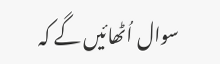سوال اُٹھائیں گے کہ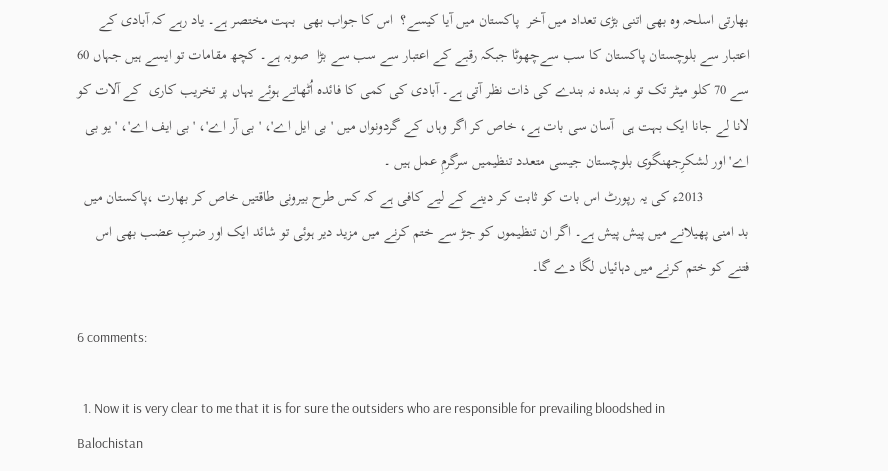بھارتی اسلحہ وہ بھی اتنی بڑی تعداد میں آخر  پاکستان میں آیا کیسے؟  اس کا جواب بھی  بہت مختصر ہے۔ یاد رہے کہ آبادی کے اعتبار سے بلوچستان پاکستان کا سب سےچھوٹا جبکہ رقبے کے اعتبار سے سب سے بڑا  صوبہ ہے۔ کچھ مقامات تو ایسے ہیں جہاں 60 سے 70 کلو میٹر تک تو نہ بندہ نہ بندے کی ذات نظر آتی ہے۔ آبادی کی کمی کا فائدہ اُٹھاتے ہوئے یہاں پر تخریب کاری  کے آلات کو لانا لے جانا ایک بہت ہی  آسان سی بات ہے، خاص کر اگر وہاں کے گردونواں میں 'بی ایل اے'، 'بی آر اے'، 'بی ایف اے'، 'یو بی اے' اور لشکرِجھنگوی بلوچستان جیسی متعدد تنظیمیں سرگرمِ عمل ہیں ۔
            2013ء کی یہ رپورٹ اس بات کو ثابت کر دینے کے لیے کافی ہے کہ کس طرح بیرونی طاقتیں خاص کر بھارت ،پاکستان میں بد امنی پھیلانے میں پیش پیش ہے۔ اگر ان تنظیموں کو جڑ سے ختم کرنے میں مزید دیر ہوئی تو شائد ایک اور ضربِ عضب بھی اس فتنے کو ختم کرنے میں دہائیاں لگا دے گا۔

6 comments:

  1. Now it is very clear to me that it is for sure the outsiders who are responsible for prevailing bloodshed in Balochistan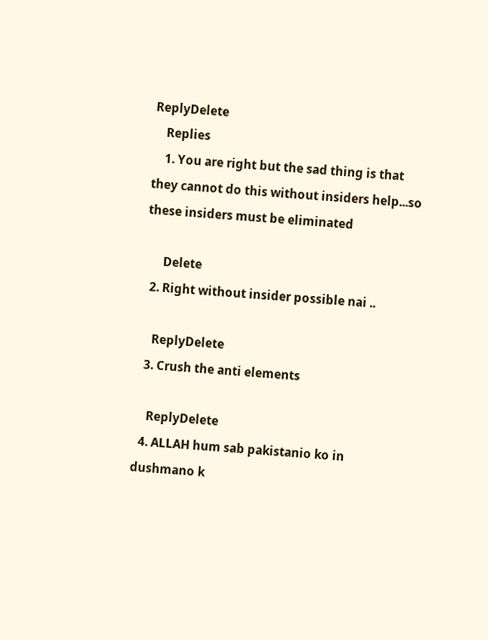ReplyDelete
    Replies
    1. You are right but the sad thing is that they cannot do this without insiders help...so these insiders must be eliminated

      Delete
  2. Right without insider possible nai ..

    ReplyDelete
  3. Crush the anti elements

    ReplyDelete
  4. ALLAH hum sab pakistanio ko in dushmano k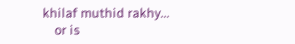khilaf muthid rakhy...
    or is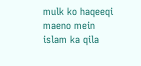mulk ko haqeeqi maeno mein islam ka qila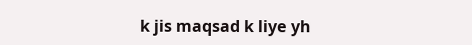k jis maqsad k liye yh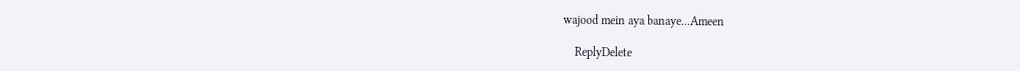wajood mein aya banaye...Ameen

    ReplyDelete